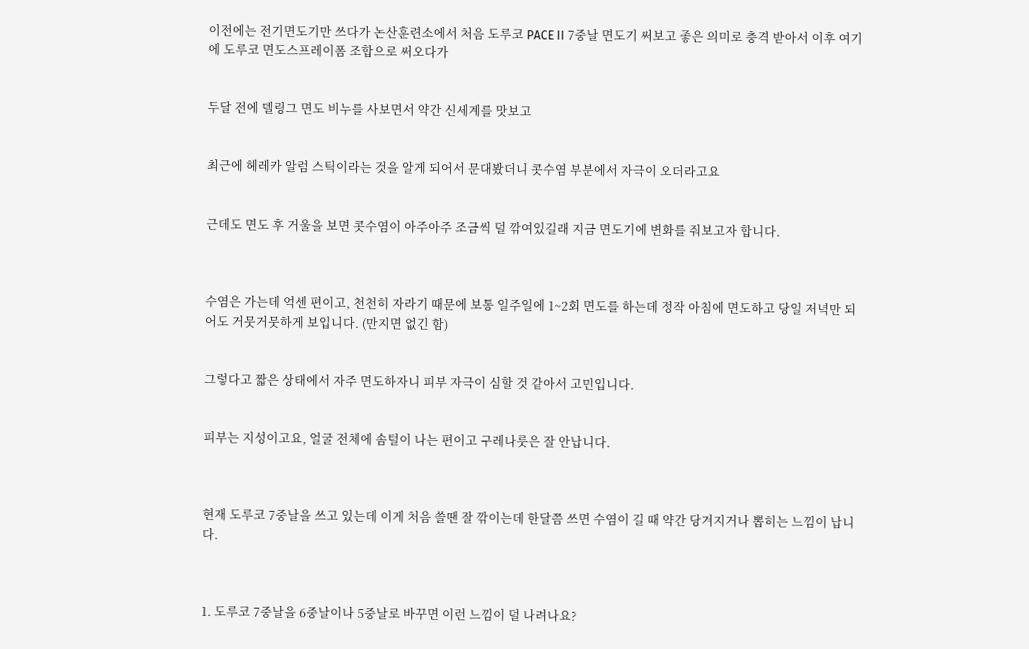이전에는 전기면도기만 쓰다가 논산훈련소에서 처음 도루코 PACE II 7중날 면도기 써보고 좋은 의미로 충격 받아서 이후 여기에 도루코 면도스프레이폼 조합으로 써오다가


두달 전에 델링그 면도 비누를 사보면서 약간 신세계를 맛보고


최근에 헤레카 알럼 스틱이라는 것을 알게 되어서 문대봤더니 콧수염 부분에서 자극이 오더라고요


근데도 면도 후 거울을 보면 콧수염이 아주아주 조금씩 덜 깎여있길래 지금 면도기에 변화를 줘보고자 합니다.



수염은 가는데 억센 편이고, 천천히 자라기 때문에 보통 일주일에 1~2회 면도를 하는데 정작 아침에 면도하고 당일 저녁만 되어도 거뭇거뭇하게 보입니다. (만지면 없긴 함)


그렇다고 짧은 상태에서 자주 면도하자니 피부 자극이 심할 것 같아서 고민입니다.


피부는 지성이고요, 얼굴 전체에 솜털이 나는 편이고 구레나룻은 잘 안납니다.



현재 도루코 7중날을 쓰고 있는데 이게 처음 쓸땐 잘 깎이는데 한달쯤 쓰면 수염이 길 때 약간 당겨지거나 뽑히는 느낌이 납니다.



1. 도루코 7중날을 6중날이나 5중날로 바꾸면 이런 느낌이 덜 나려나요?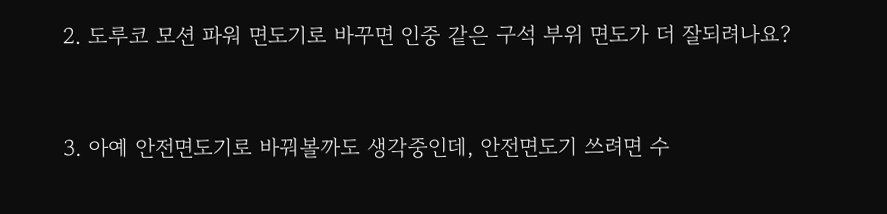2. 도루코 모션 파워 면도기로 바꾸면 인중 같은 구석 부위 면도가 더 잘되려나요?


3. 아예 안전면도기로 바꿔볼까도 생각중인데, 안전면도기 쓰려면 수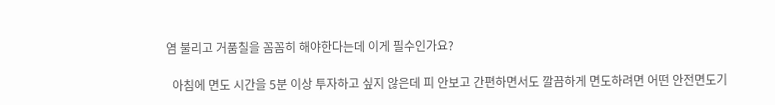염 불리고 거품칠을 꼼꼼히 해야한다는데 이게 필수인가요?

  아침에 면도 시간을 5분 이상 투자하고 싶지 않은데 피 안보고 간편하면서도 깔끔하게 면도하려면 어떤 안전면도기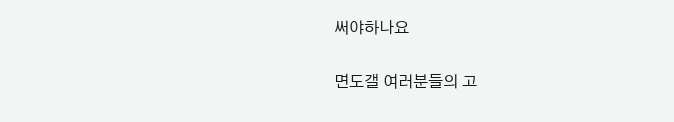써야하나요


면도갤 여러분들의 고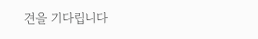견을 기다립니다